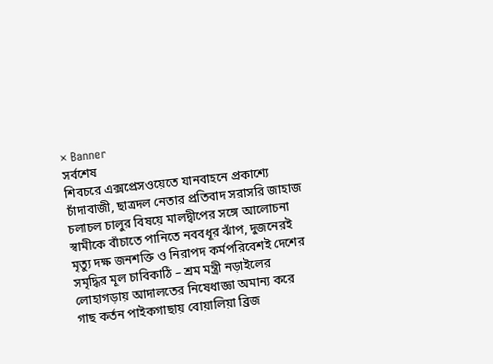× Banner
সর্বশেষ
শিবচরে এক্সপ্রেসওয়েতে যানবাহনে প্রকাশ্যে চাঁদাবাজী, ছাত্রদল নেতার প্রতিবাদ সরাসরি জাহাজ চলাচল চালুর বিষয়ে মালদ্বীপের সঙ্গে আলোচনা স্বামীকে বাঁচাতে পানিতে নববধূর ঝাঁপ, দুজনেরই মৃত্যু দক্ষ জনশক্তি ও নিরাপদ কর্মপরিবেশই দেশের সমৃদ্ধির মূল চাবিকাঠি – শ্রম মন্ত্রী নড়াইলের লোহাগড়ায় আদালতের নিষেধাজ্ঞা অমান্য করে গাছ কর্তন পাইকগাছায় বোয়ালিয়া ব্রিজ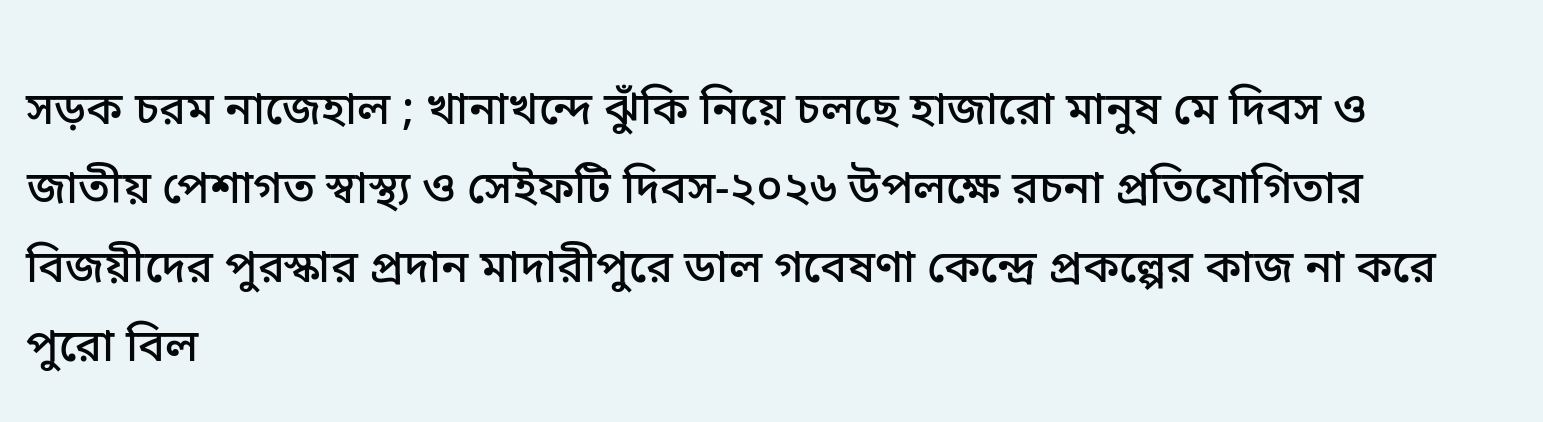সড়ক চরম নাজেহাল ; খানাখন্দে ঝুঁকি নিয়ে চলছে হাজারো মানুষ মে দিবস ও জাতীয় পেশাগত স্বাস্থ্য ও সেইফটি দিবস-২০২৬ উপলক্ষে রচনা প্রতিযোগিতার বিজয়ীদের পুরস্কার প্রদান মাদারীপুরে ডাল গবেষণা কেন্দ্রে প্রকল্পের কাজ না করে পুরো বিল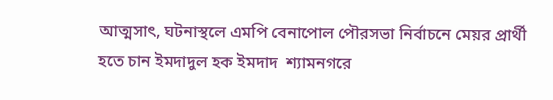আত্মসাৎ, ঘটনাস্থলে এমপি বেনাপোল পৌরসভা নির্বাচনে মেয়র প্রার্থী হতে চান ইমদাদুল হক ইমদাদ  শ্যামনগরে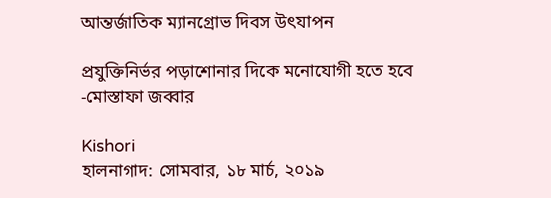আন্তর্জাতিক ম্যানগ্রোভ দিবস উৎযাপন

প্রযুক্তিনির্ভর পড়াশোনার দিকে মনোযোগী হতে হবে -মোস্তাফা জব্বার

Kishori
হালনাগাদ: সোমবার, ১৮ মার্চ, ২০১৯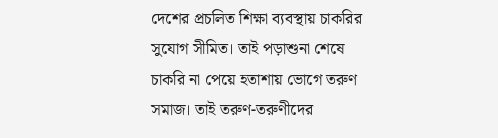দেশের প্রচলিত শিক্ষা ব্যবস্থায় চাকরির সুযোগ সীমিত। তাই পড়াশুনা শেষে চাকরি না পেয়ে হতাশায় ভোগে তরুণ সমাজ। তাই তরুণ-তরুণীদের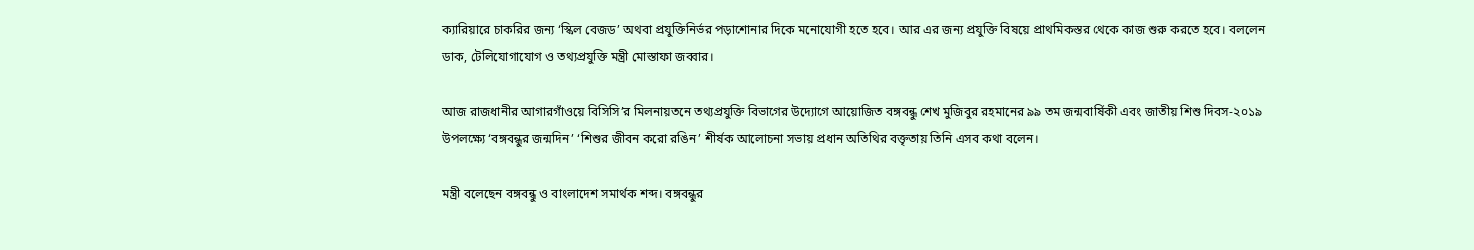ক্যারিয়ারে চাকরির জন্য ‘স্কিল বেজড’ অথবা প্রযুক্তিনির্ভর পড়াশোনার দিকে মনোযোগী হতে হবে। আর এর জন্য প্রযুক্তি বিষয়ে প্রাথমিকস্তর থেকে কাজ শুরু করতে হবে। বললেন ডাক, টেলিযোগাযোগ ও তথ্যপ্রযুক্তি মন্ত্রী মোস্তাফা জব্বার।

আজ রাজধানীর আগারগাঁওয়ে বিসিসি’র মিলনায়তনে তথ্যপ্রযুক্তি বিভাগের উদ্যোগে আয়োজিত বঙ্গবন্ধু শেখ মুজিবুর রহমানের ৯৯ তম জন্মবার্ষিকী এবং জাতীয় শিশু দিবস-২০১৯ উপলক্ষ্যে ‘বঙ্গবন্ধুর জন্মদিন’ ‘শিশুর জীবন করো রঙিন’ শীর্ষক আলোচনা সভায় প্রধান অতিথির বক্তৃতায় তিনি এসব কথা বলেন।

মন্ত্রী বলেছেন বঙ্গবন্ধু ও বাংলাদেশ সমার্থক শব্দ। বঙ্গবন্ধুর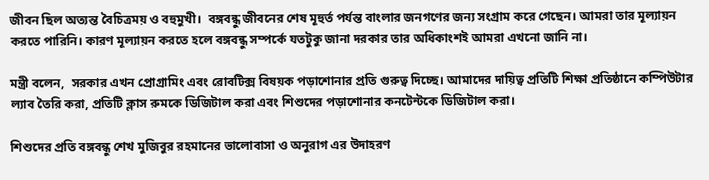জীবন ছিল অত্যন্ত বৈচিত্রময় ও বহুমুখী।  বঙ্গবন্ধু জীবনের শেষ মূহুর্ত পর্যন্ত বাংলার জনগণের জন্য সংগ্রাম করে গেছেন। আমরা তার মূল্যায়ন করতে পারিনি। কারণ মূল্যায়ন করতে হলে বঙ্গবন্ধু সম্পর্কে যতটুকু জানা দরকার তার অধিকাংশই আমরা এখনো জানি না।

মন্ত্রী বলেন,  সরকার এখন প্রোগ্রামিং এবং রোবটিক্স বিষয়ক পড়াশোনার প্রতি গুরুত্ব দিচ্ছে। আমাদের দায়িত্ব প্রতিটি শিক্ষা প্রতিষ্ঠানে কম্পিউটার ল্যাব তৈরি করা, প্রতিটি ক্লাস রুমকে ডিজিটাল করা এবং শিশুদের পড়াশোনার কনটেন্টকে ডিজিটাল করা।

শিশুদের প্রতি বঙ্গবন্ধু শেখ মুজিবুর রহমানের ভালোবাসা ও অনুরাগ এর উদাহরণ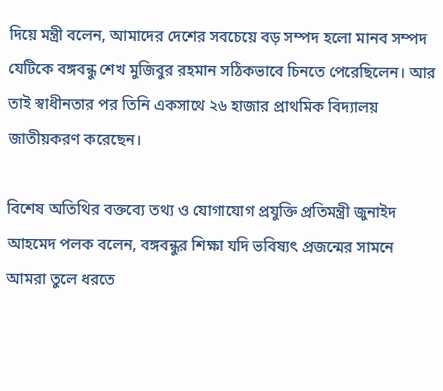দিয়ে মন্ত্রী বলেন, আমাদের দেশের সবচেয়ে বড় সম্পদ হলো মানব সম্পদ যেটিকে বঙ্গবন্ধু শেখ মুজিবুর রহমান সঠিকভাবে চিনতে পেরেছিলেন। আর তাই স্বাধীনতার পর তিনি একসাথে ২৬ হাজার প্রাথমিক বিদ্যালয় জাতীয়করণ করেছেন।

বিশেষ অতিথির বক্তব্যে তথ্য ও যোগাযোগ প্রযুক্তি প্রতিমন্ত্রী জুনাইদ আহমেদ পলক বলেন, বঙ্গবন্ধুর শিক্ষা যদি ভবিষ্যৎ প্রজন্মের সামনে আমরা তুলে ধরতে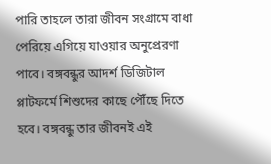পারি তাহলে তারা জীবন সংগ্রামে বাধা পেরিয়ে এগিয়ে যাওয়ার অনুপ্রেরণা পাবে। বঙ্গবন্ধুর আদর্শ ডিজিটাল প্লাটফর্মে শিশুদের কাছে পৌঁছে দিতে হবে। বঙ্গবন্ধু তার জীবনই এই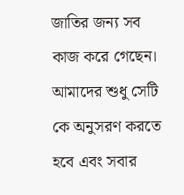জাতির জন্য সব কাজ করে গেছেন। আমাদের শুধু সেটি কে অনুসরণ করতে হবে এবং সবার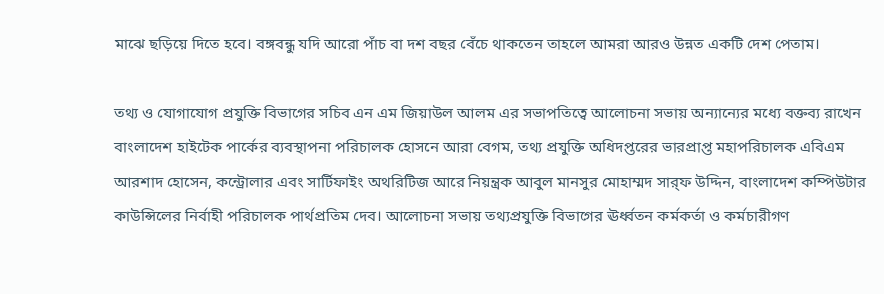মাঝে ছড়িয়ে দিতে হবে। বঙ্গবন্ধু যদি আরো পাঁচ বা দশ বছর বেঁচে থাকতেন তাহলে আমরা আরও উন্নত একটি দেশ পেতাম।

তথ্য ও যোগাযোগ প্রযুক্তি বিভাগের সচিব এন এম জিয়াউল আলম এর সভাপতিত্বে আলোচনা সভায় অন্যান্যের মধ্যে বক্তব্য রাখেন বাংলাদেশ হাইটেক পার্কের ব্যবস্থাপনা পরিচালক হোসনে আরা বেগম, তথ্য প্রযুক্তি অধিদপ্তরের ভারপ্রাপ্ত মহাপরিচালক এবিএম আরশাদ হোসেন, কন্ট্রোলার এবং সার্টিফাইং অথরিটিজ আরে নিয়ন্ত্রক আবুল মানসুর মোহাম্মদ সার্‌ফ উদ্দিন, বাংলাদেশ কম্পিউটার কাউন্সিলের নির্বাহী পরিচালক পার্থপ্রতিম দেব। আলোচনা সভায় তথ্যপ্রযুক্তি বিভাগের ঊর্ধ্বতন কর্মকর্তা ও কর্মচারীগণ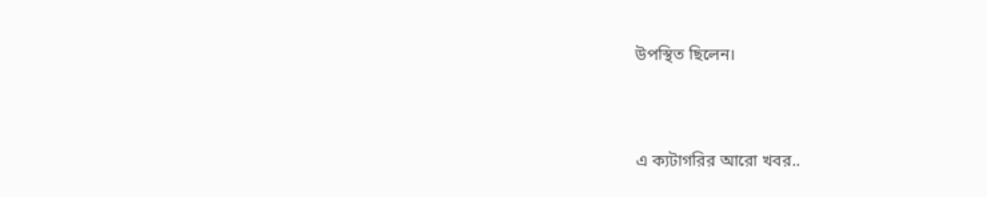উপস্থিত ছিলেন।


এ ক্যটাগরির আরো খবর..